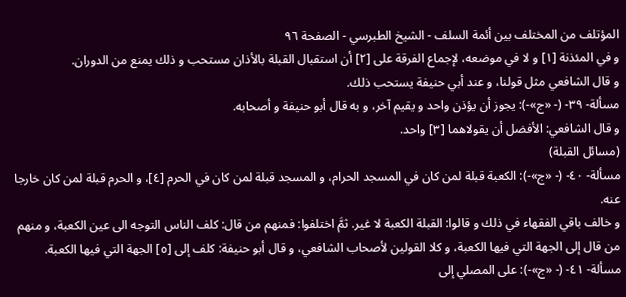المؤتلف من المختلف بين أئمة السلف - الشيخ الطبرسي - الصفحة ٩٦
و في المئذنة [١] و لا في موضعه، لإجماع الفرقة على [٢] أن استقبال القبلة بالأذان مستحب و ذلك يمنع من الدوران.
و قال الشافعي مثل قولنا، و عند أبي حنيفة يستحب ذلك.
مسألة- ٣٩- (- «ج»-): يجوز أن يؤذن واحد و يقيم آخر، و به قال أبو حنيفة و أصحابه.
و قال الشافعي: الأفضل أن يقولاهما [٣] واحد.
(مسائل القبلة)
مسألة- ٤٠- (- «ج»-): الكعبة قبلة لمن كان في المسجد الحرام، و المسجد قبلة لمن كان في الحرم [٤]، و الحرم قبلة لمن كان خارجا عنه.
و خالف باقي الفقهاء في ذلك و قالوا: القبلة الكعبة لا غير. ثمَّ اختلفوا: فمنهم من قال: كلف الناس التوجه الى عين الكعبة، و منهم من قال إلى الجهة التي فيها الكعبة، و كلا القولين لأصحاب الشافعي، و قال أبو حنيفة: كلف إلى [٥] الجهة التي فيها الكعبة.
مسألة- ٤١- (- «ج»-): على المصلي إلى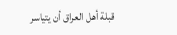قبلة أهل العراق أن يتياسر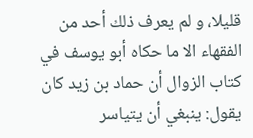قليلا، و لم يعرف ذلك أحد من الفقهاء الا ما حكاه أبو يوسف في كتاب الزوال أن حماد بن زيد كان يقول: ينبغي أن يتياسر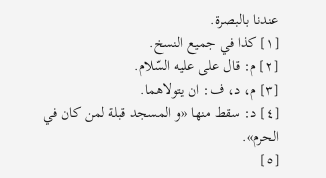عندنا بالبصرة.
[١] كذا في جميع النسخ.
[٢] م: قال على عليه السّلام.
[٣] م، د، ف: ان يتولاهما.
[٤] د: سقط منها «و المسجد قبلة لمن كان في الحرم».
[٥]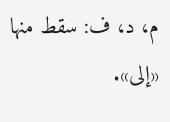م، د، ف: سقط منها «إلى».